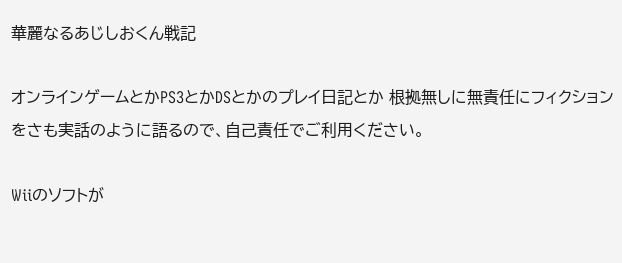華麗なるあじしおくん戦記

オンラインゲームとかPS3とかDSとかのプレイ日記とか 根拠無しに無責任にフィクションをさも実話のように語るので、自己責任でご利用ください。

Wiiのソフトが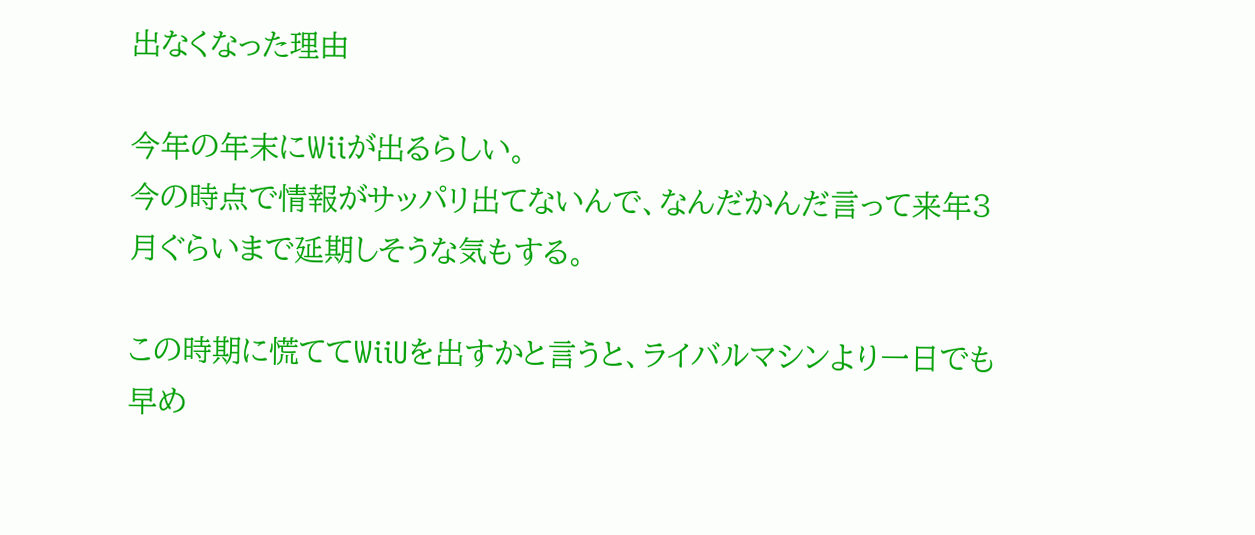出なくなった理由

今年の年末にWiiが出るらしい。
今の時点で情報がサッパリ出てないんで、なんだかんだ言って来年3月ぐらいまで延期しそうな気もする。

この時期に慌ててWiiUを出すかと言うと、ライバルマシンより一日でも早め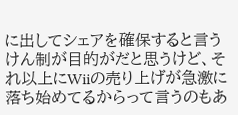に出してシェアを確保すると言うけん制が目的がだと思うけど、それ以上にWiiの売り上げが急激に落ち始めてるからって言うのもあ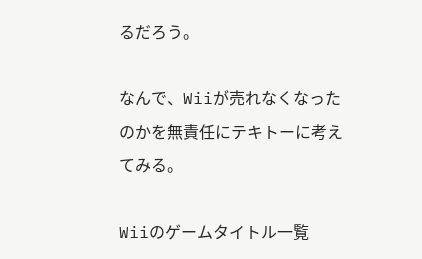るだろう。

なんで、Wiiが売れなくなったのかを無責任にテキトーに考えてみる。

Wiiのゲームタイトル一覧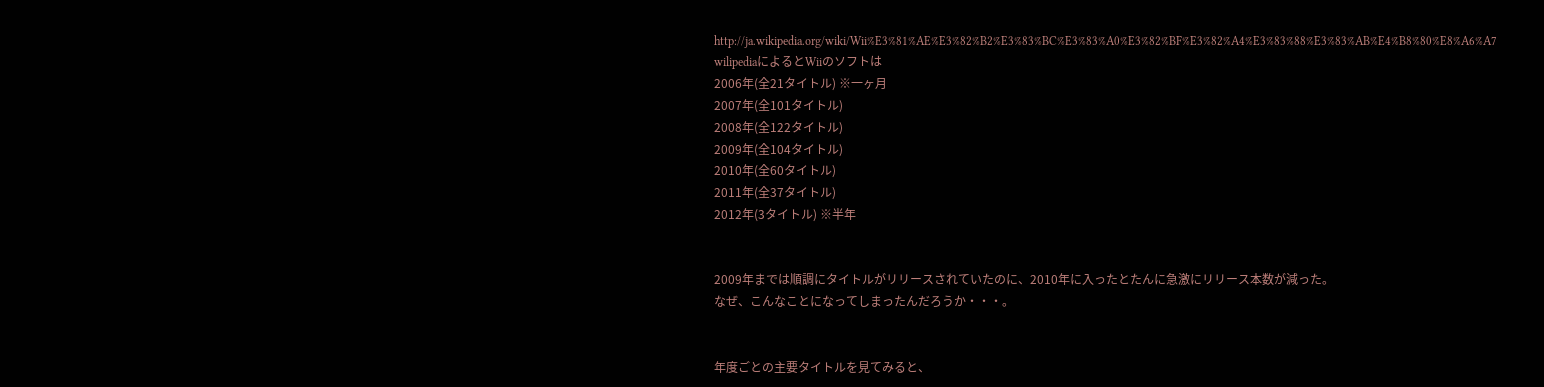http://ja.wikipedia.org/wiki/Wii%E3%81%AE%E3%82%B2%E3%83%BC%E3%83%A0%E3%82%BF%E3%82%A4%E3%83%88%E3%83%AB%E4%B8%80%E8%A6%A7
wilipediaによるとWiiのソフトは
2006年(全21タイトル) ※一ヶ月
2007年(全101タイトル)
2008年(全122タイトル)
2009年(全104タイトル)
2010年(全60タイトル)
2011年(全37タイトル)
2012年(3タイトル) ※半年


2009年までは順調にタイトルがリリースされていたのに、2010年に入ったとたんに急激にリリース本数が減った。
なぜ、こんなことになってしまったんだろうか・・・。


年度ごとの主要タイトルを見てみると、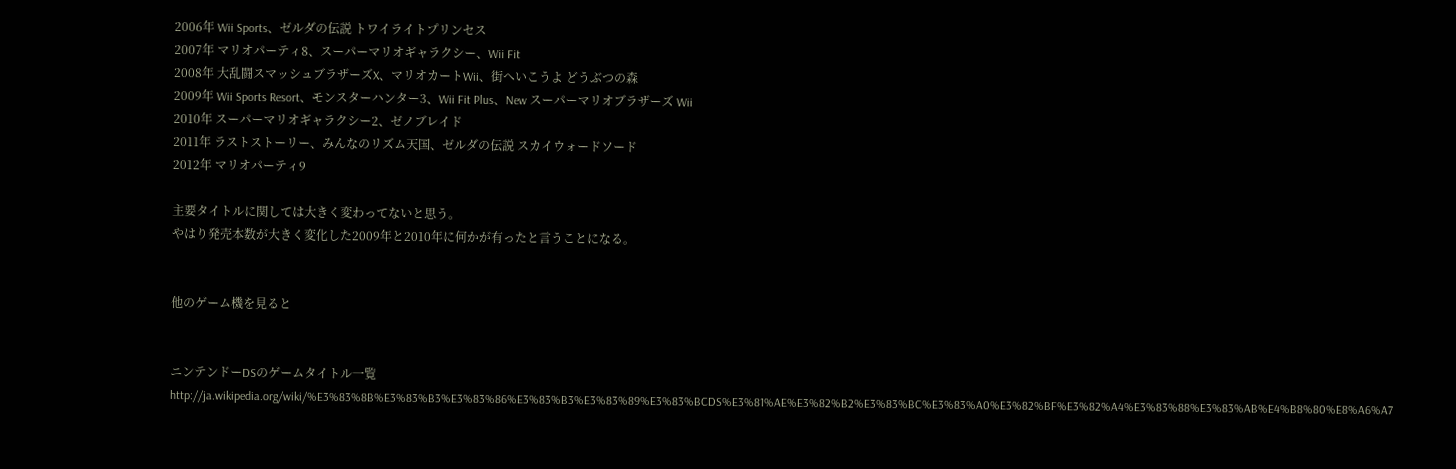2006年 Wii Sports、ゼルダの伝説 トワイライトプリンセス
2007年 マリオパーティ8、スーパーマリオギャラクシー、Wii Fit
2008年 大乱闘スマッシュブラザーズX、マリオカートWii、街へいこうよ どうぶつの森
2009年 Wii Sports Resort、モンスターハンター3、Wii Fit Plus、New スーパーマリオブラザーズ Wii
2010年 スーパーマリオギャラクシー2、ゼノブレイド
2011年 ラストストーリー、みんなのリズム天国、ゼルダの伝説 スカイウォードソード
2012年 マリオパーティ9

主要タイトルに関しては大きく変わってないと思う。
やはり発売本数が大きく変化した2009年と2010年に何かが有ったと言うことになる。


他のゲーム機を見ると


ニンテンドーDSのゲームタイトル一覧
http://ja.wikipedia.org/wiki/%E3%83%8B%E3%83%B3%E3%83%86%E3%83%B3%E3%83%89%E3%83%BCDS%E3%81%AE%E3%82%B2%E3%83%BC%E3%83%A0%E3%82%BF%E3%82%A4%E3%83%88%E3%83%AB%E4%B8%80%E8%A6%A7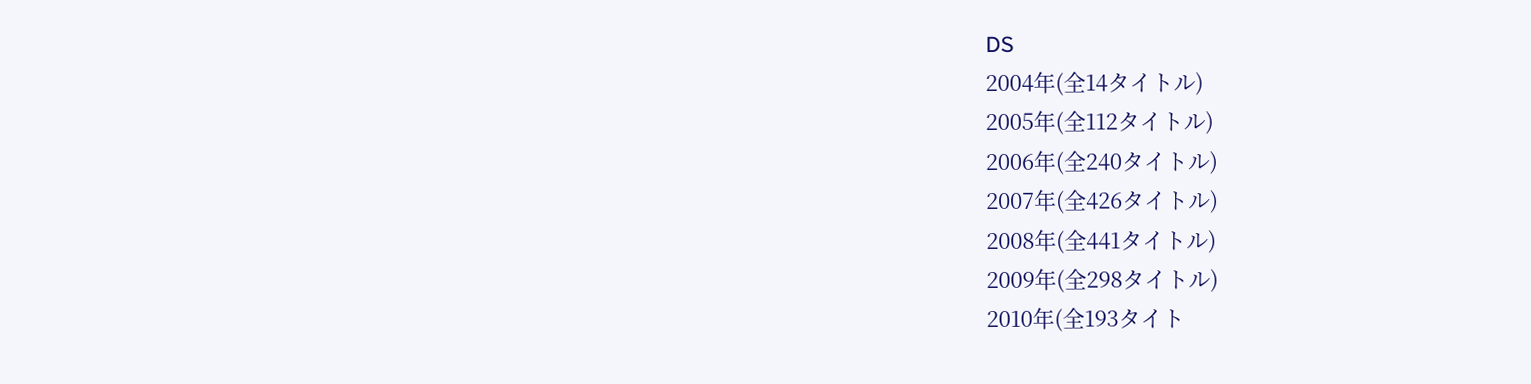DS
2004年(全14タイトル)
2005年(全112タイトル)
2006年(全240タイトル)
2007年(全426タイトル)
2008年(全441タイトル)
2009年(全298タイトル)
2010年(全193タイト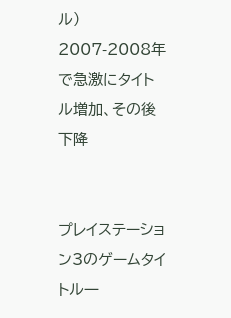ル)
2007-2008年で急激にタイトル増加、その後下降


プレイステーション3のゲームタイトル一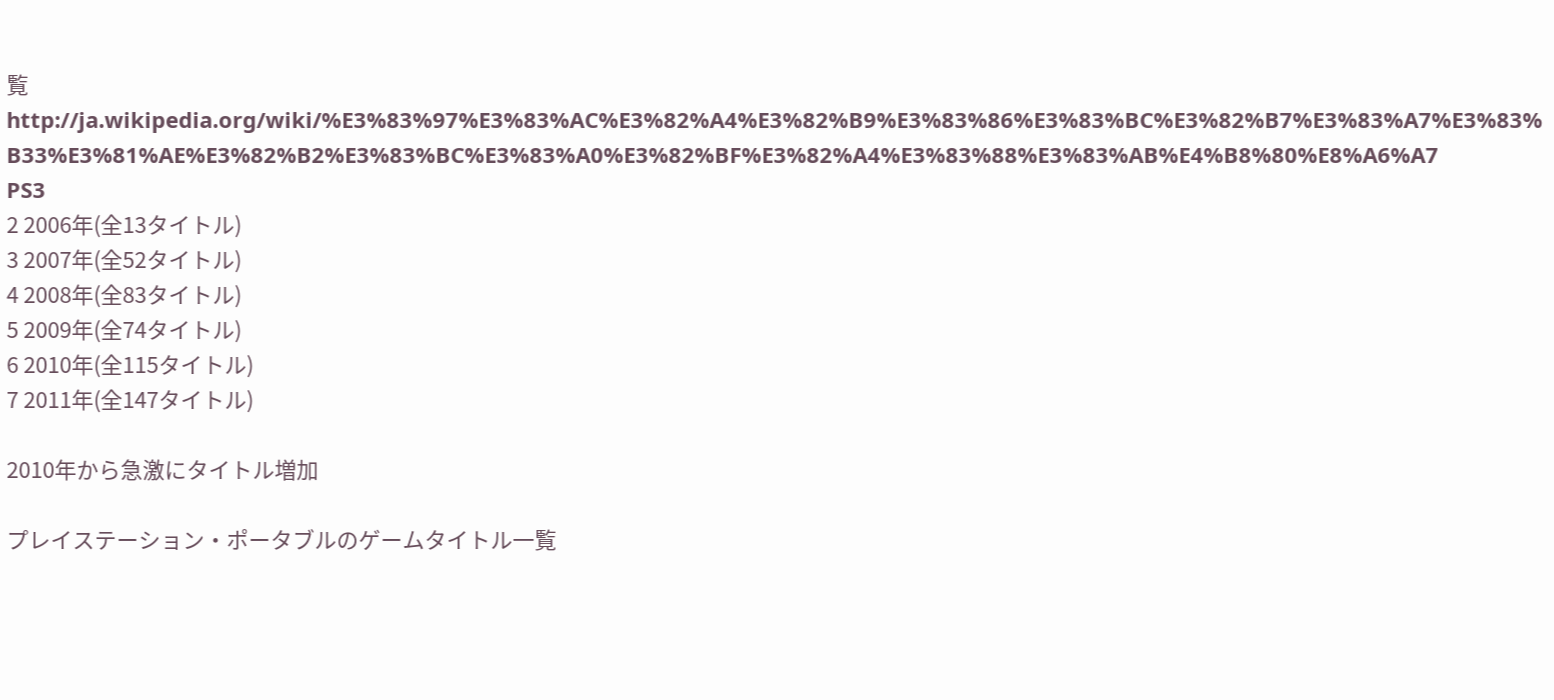覧
http://ja.wikipedia.org/wiki/%E3%83%97%E3%83%AC%E3%82%A4%E3%82%B9%E3%83%86%E3%83%BC%E3%82%B7%E3%83%A7%E3%83%B33%E3%81%AE%E3%82%B2%E3%83%BC%E3%83%A0%E3%82%BF%E3%82%A4%E3%83%88%E3%83%AB%E4%B8%80%E8%A6%A7
PS3
2 2006年(全13タイトル)
3 2007年(全52タイトル)
4 2008年(全83タイトル)
5 2009年(全74タイトル)
6 2010年(全115タイトル)
7 2011年(全147タイトル)

2010年から急激にタイトル増加

プレイステーション・ポータブルのゲームタイトル一覧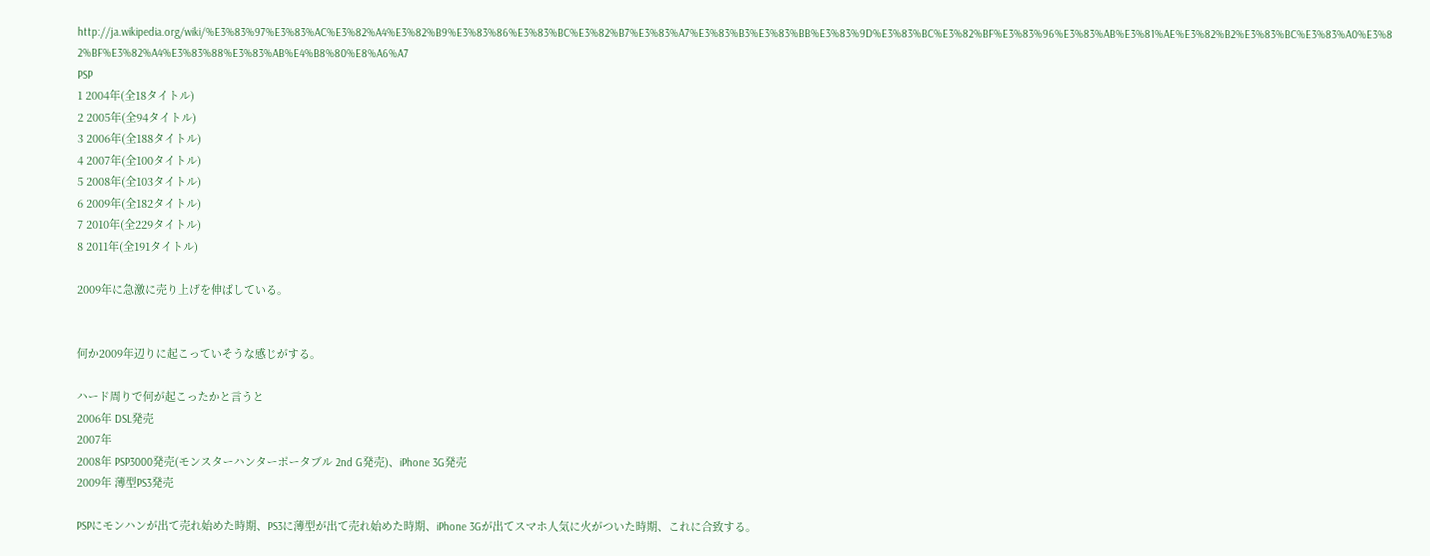http://ja.wikipedia.org/wiki/%E3%83%97%E3%83%AC%E3%82%A4%E3%82%B9%E3%83%86%E3%83%BC%E3%82%B7%E3%83%A7%E3%83%B3%E3%83%BB%E3%83%9D%E3%83%BC%E3%82%BF%E3%83%96%E3%83%AB%E3%81%AE%E3%82%B2%E3%83%BC%E3%83%A0%E3%82%BF%E3%82%A4%E3%83%88%E3%83%AB%E4%B8%80%E8%A6%A7
PSP
1 2004年(全18タイトル)
2 2005年(全94タイトル)
3 2006年(全188タイトル)
4 2007年(全100タイトル)
5 2008年(全103タイトル)
6 2009年(全182タイトル)
7 2010年(全229タイトル)
8 2011年(全191タイトル)

2009年に急激に売り上げを伸ばしている。


何か2009年辺りに起こっていそうな感じがする。

ハード周りで何が起こったかと言うと
2006年 DSL発売
2007年
2008年 PSP3000発売(モンスターハンターポータブル 2nd G発売)、iPhone 3G発売
2009年 薄型PS3発売

PSPにモンハンが出て売れ始めた時期、PS3に薄型が出て売れ始めた時期、iPhone 3Gが出てスマホ人気に火がついた時期、これに合致する。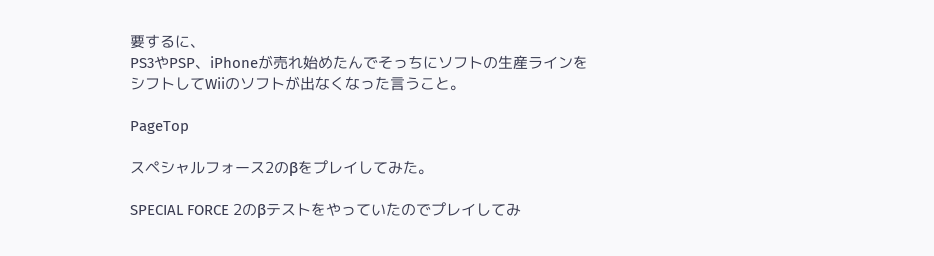要するに、
PS3やPSP、iPhoneが売れ始めたんでそっちにソフトの生産ラインをシフトしてWiiのソフトが出なくなった言うこと。

PageTop

スペシャルフォース2のβをプレイしてみた。

SPECIAL FORCE 2のβテストをやっていたのでプレイしてみ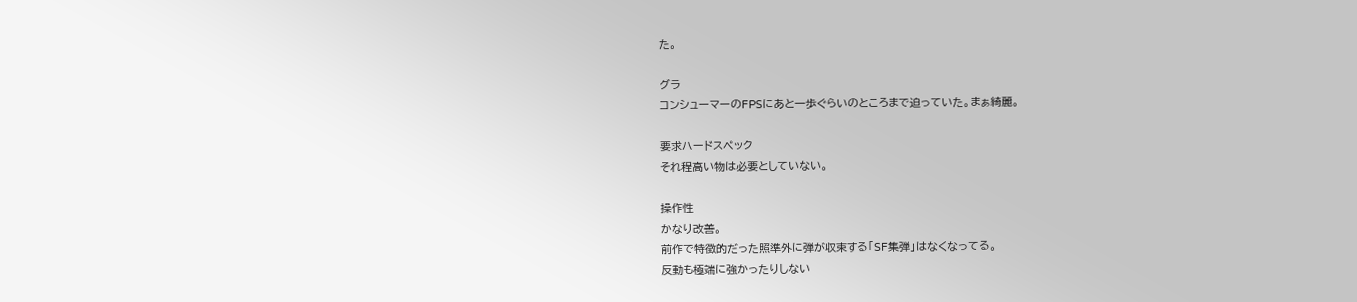た。

グラ
コンシューマーのFPSにあと一歩ぐらいのところまで迫っていた。まぁ綺麗。

要求ハードスペック
それ程高い物は必要としていない。

操作性
かなり改善。
前作で特徴的だった照準外に弾が収束する「SF集弾」はなくなってる。
反動も極端に強かったりしない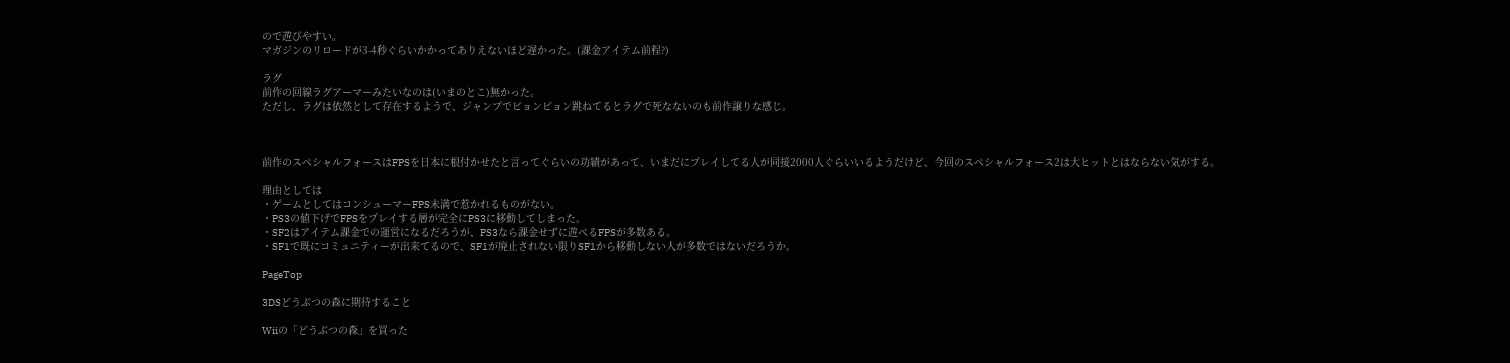ので遊びやすい。
マガジンのリロードが3-4秒ぐらいかかってありえないほど遅かった。(課金アイテム前程?)

ラグ
前作の回線ラグアーマーみたいなのは(いまのとこ)無かった。
ただし、ラグは依然として存在するようで、ジャンプでピョンピョン跳ねてるとラグで死なないのも前作譲りな感じ。



前作のスペシャルフォースはFPSを日本に根付かせたと言ってぐらいの功績があって、いまだにプレイしてる人が同接2000人ぐらいいるようだけど、今回のスペシャルフォース2は大ヒットとはならない気がする。

理由としては
・ゲームとしてはコンシューマーFPS未満で惹かれるものがない。
・PS3の値下げでFPSをプレイする層が完全にPS3に移動してしまった。
・SF2はアイテム課金での運営になるだろうが、PS3なら課金せずに遊べるFPSが多数ある。
・SF1で既にコミュニティーが出来てるので、SF1が廃止されない限りSF1から移動しない人が多数ではないだろうか。

PageTop

3DSどうぶつの森に期待すること

Wiiの「どうぶつの森」を買った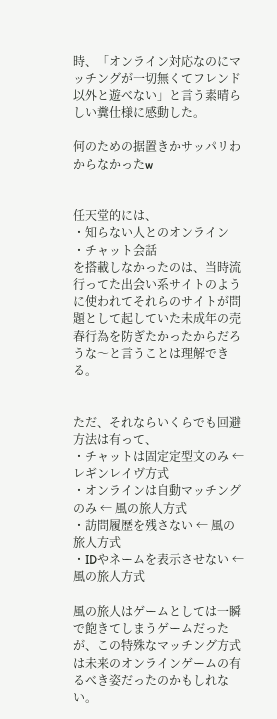時、「オンライン対応なのにマッチングが一切無くてフレンド以外と遊べない」と言う素晴らしい糞仕様に感動した。

何のための据置きかサッパリわからなかったw


任天堂的には、
・知らない人とのオンライン
・チャット会話
を搭載しなかったのは、当時流行ってた出会い系サイトのように使われてそれらのサイトが問題として起していた未成年の売春行為を防ぎたかったからだろうな〜と言うことは理解できる。


ただ、それならいくらでも回避方法は有って、
・チャットは固定定型文のみ ← レギンレイヴ方式
・オンラインは自動マッチングのみ ← 風の旅人方式
・訪問履歴を残さない ← 風の旅人方式
・IDやネームを表示させない ← 風の旅人方式

風の旅人はゲームとしては一瞬で飽きてしまうゲームだったが、この特殊なマッチング方式は未来のオンラインゲームの有るべき姿だったのかもしれない。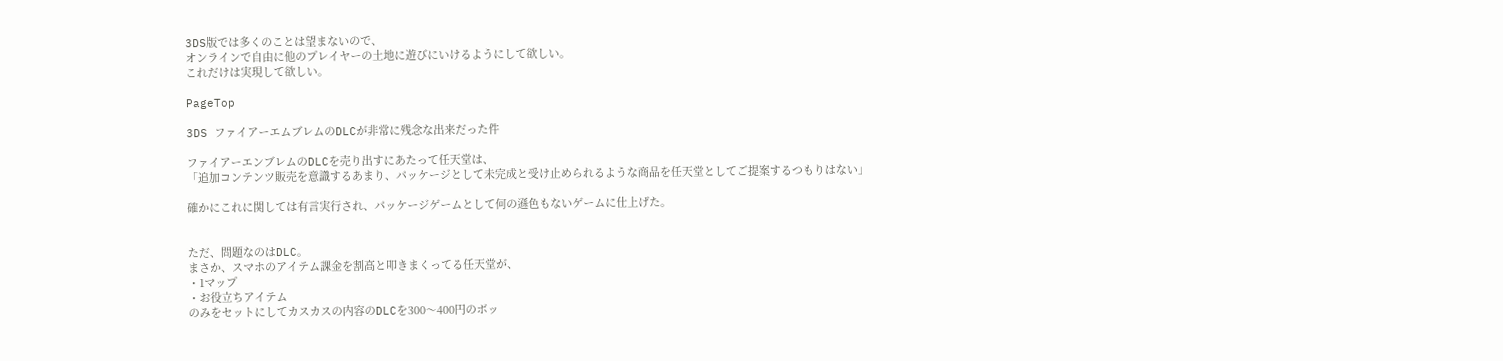3DS版では多くのことは望まないので、
オンラインで自由に他のプレイヤーの土地に遊びにいけるようにして欲しい。
これだけは実現して欲しい。

PageTop

3DS ファイアーエムブレムのDLCが非常に残念な出来だった件

ファイアーエンブレムのDLCを売り出すにあたって任天堂は、
「追加コンテンツ販売を意識するあまり、パッケージとして未完成と受け止められるような商品を任天堂としてご提案するつもりはない」

確かにこれに関しては有言実行され、パッケージゲームとして何の遜色もないゲームに仕上げた。


ただ、問題なのはDLC。
まさか、スマホのアイテム課金を割高と叩きまくってる任天堂が、
・1マップ
・お役立ちアイテム
のみをセットにしてカスカスの内容のDLCを300〜400円のボッ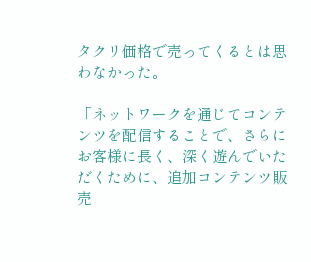タクリ価格で売ってくるとは思わなかった。

「ネットワークを通じてコンテンツを配信することで、さらにお客様に長く、深く遊んでいただくために、追加コンテンツ販売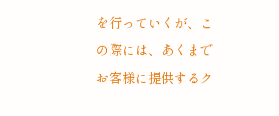を行っていくが、この際には、あくまでお客様に提供するク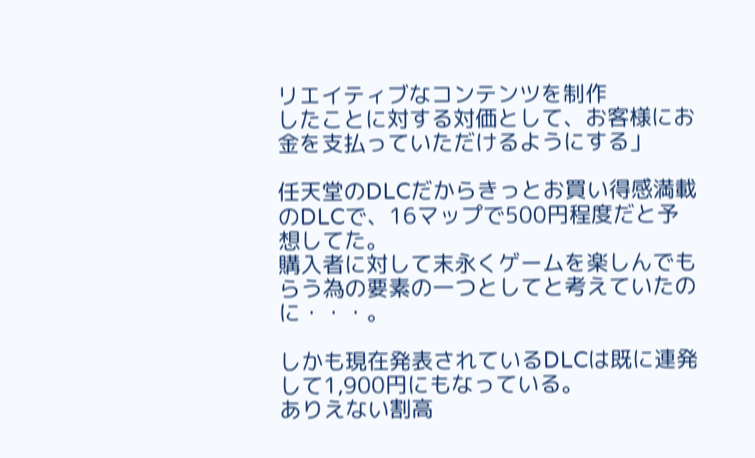リエイティブなコンテンツを制作
したことに対する対価として、お客様にお金を支払っていただけるようにする」

任天堂のDLCだからきっとお買い得感満載のDLCで、16マップで500円程度だと予想してた。
購入者に対して末永くゲームを楽しんでもらう為の要素の一つとしてと考えていたのに・・・。

しかも現在発表されているDLCは既に連発して1,900円にもなっている。
ありえない割高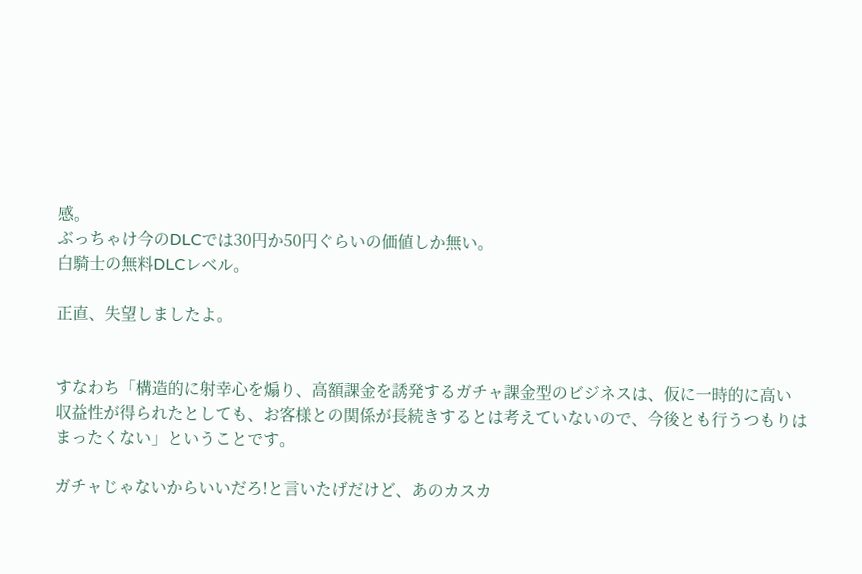感。
ぶっちゃけ今のDLCでは30円か50円ぐらいの価値しか無い。
白騎士の無料DLCレベル。

正直、失望しましたよ。


すなわち「構造的に射幸心を煽り、高額課金を誘発するガチャ課金型のビジネスは、仮に一時的に高い
収益性が得られたとしても、お客様との関係が長続きするとは考えていないので、今後とも行うつもりは
まったくない」ということです。

ガチャじゃないからいいだろ!と言いたげだけど、あのカスカ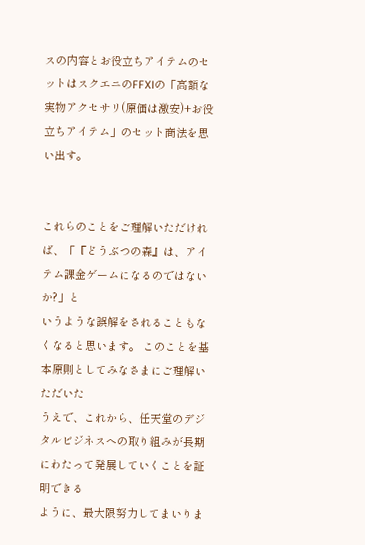スの内容とお役立ちアイテムのセットはスクエニのFFXIの「高額な実物アクセサリ(原価は激安)+お役立ちアイテム」のセット商法を思い出す。


これらのことをご理解いただければ、「『どうぶつの森』は、アイテム課金ゲームになるのではないか?」と
いうような誤解をされることもなくなると思います。 このことを基本原則としてみなさまにご理解いただいた
うえで、これから、任天堂のデジタルビジネスへの取り組みが長期にわたって発展していくことを証明できる
ように、最大限努力してまいりま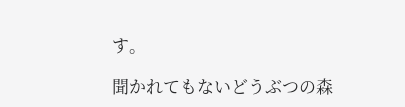す。

聞かれてもないどうぶつの森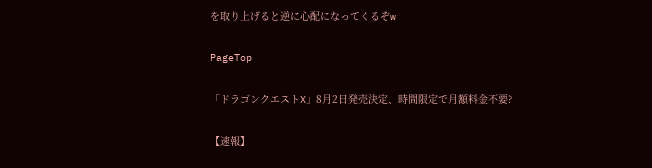を取り上げると逆に心配になってくるぞw

PageTop

「ドラゴンクエストX」8月2日発売決定、時間限定で月額料金不要?

【速報】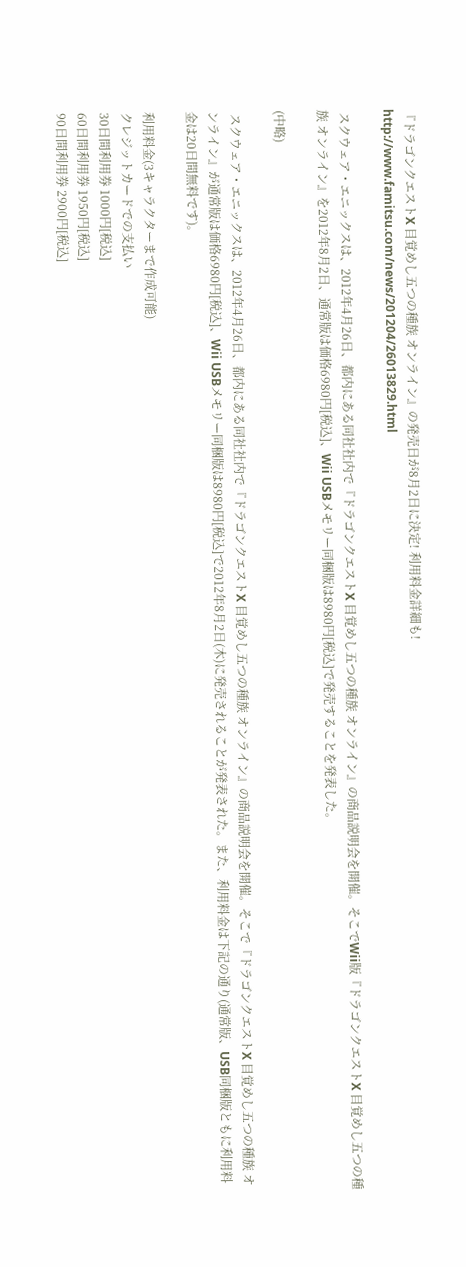『ドラゴンクエストX 目覚めし五つの種族 オンライン』の発売日が8月2日に決定! 利用料金詳細も!
http://www.famitsu.com/news/201204/26013829.html

 スクウェア・エニックスは、2012年4月26日、都内にある同社社内で『ドラゴンクエストX 目覚めし五つの種族 オンライン』の商品説明会を開催。そこでWii版『ドラゴンクエストX 目覚めし五つの種族 オンライン』を2012年8月2日、通常版は価格6980円[税込]、Wii USBメモリー同梱版は8980円[税込]で発売することを発表した。

(中略)

 スクウェア・エニックスは、2012年4月26日、都内にある同社社内で『ドラゴンクエストX 目覚めし五つの種族 オンライン』の商品説明会を開催。そこで『ドラゴンクエストX 目覚めし五つの種族 オンライン』が通常版は価格6980円[税込]、Wii USBメモリー同梱版は8980円[税込]で2012年8月2日(木)に発売されることが発表された。また、利用料金は下記の通り(通常版、USB同梱版ともに利用料金は20日間無料です)。

利用料金(3キャラクターまで作成可能)
クレジットカードでの支払い
30日間利用券 1000円[税込]
60日間利用券 1950円[税込]
90日間利用券 2900円[税込]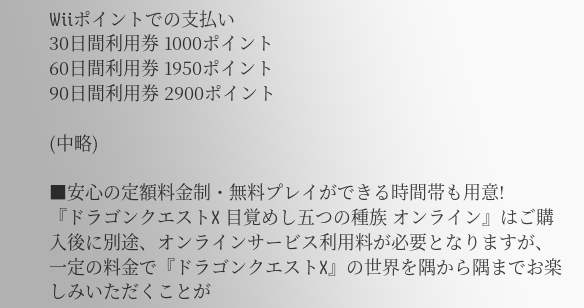Wiiポイントでの支払い
30日間利用券 1000ポイント
60日間利用券 1950ポイント
90日間利用券 2900ポイント

(中略)

■安心の定額料金制・無料プレイができる時間帯も用意!
『ドラゴンクエストX 目覚めし五つの種族 オンライン』はご購入後に別途、オンラインサービス利用料が必要となりますが、一定の料金で『ドラゴンクエストX』の世界を隅から隅までお楽しみいただくことが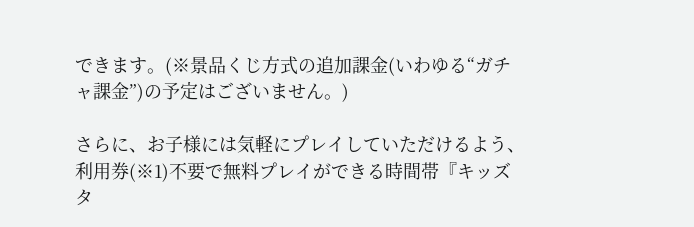できます。(※景品くじ方式の追加課金(いわゆる“ガチャ課金”)の予定はございません。)

さらに、お子様には気軽にプレイしていただけるよう、利用券(※1)不要で無料プレイができる時間帯『キッズタ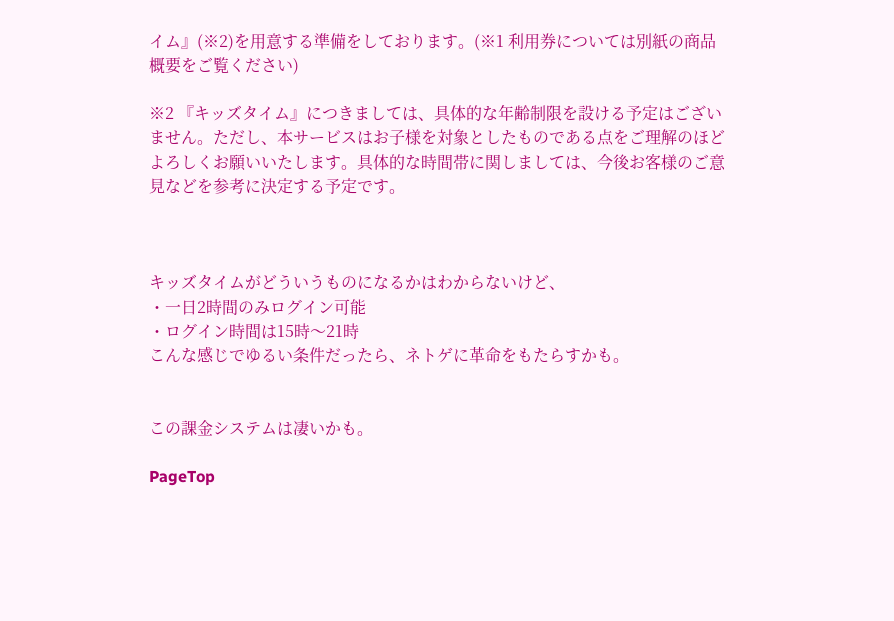イム』(※2)を用意する準備をしております。(※1 利用券については別紙の商品概要をご覧ください)

※2 『キッズタイム』につきましては、具体的な年齢制限を設ける予定はございません。ただし、本サービスはお子様を対象としたものである点をご理解のほどよろしくお願いいたします。具体的な時間帯に関しましては、今後お客様のご意見などを参考に決定する予定です。



キッズタイムがどういうものになるかはわからないけど、
・一日2時間のみログイン可能
・ログイン時間は15時〜21時
こんな感じでゆるい条件だったら、ネトゲに革命をもたらすかも。


この課金システムは凄いかも。

PageTop